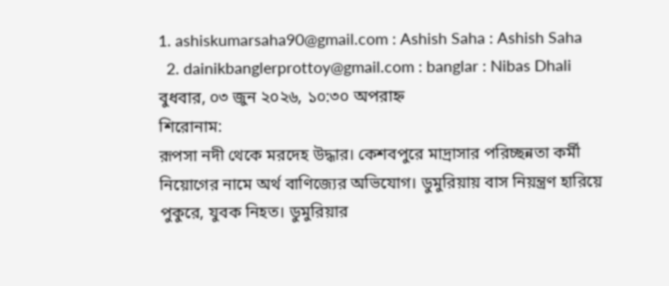1. ashiskumarsaha90@gmail.com : Ashish Saha : Ashish Saha
  2. dainikbanglerprottoy@gmail.com : banglar : Nibas Dhali
বুধবার, ০৩ জুন ২০২৬, ১০:৩০ অপরাহ্ন
শিরোনাম:
রূপসা নদী থেকে মরদেহ উদ্ধার। কেশবপুরে মাদ্রাসার পরিচ্ছন্নতা কর্মী নিয়োগের নামে অর্থ বাণিজ্যের অভিযোগ। ডুমুরিয়ায় বাস নিয়ন্ত্রণ হারিয়ে পুকুরে, যুবক নিহত। ডুমুরিয়ার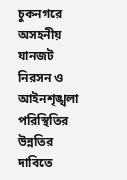চুকনগরে অসহনীয় যানজট নিরসন ও আইনশৃঙ্খলা পরিস্থিতির উন্নতির দাবিতে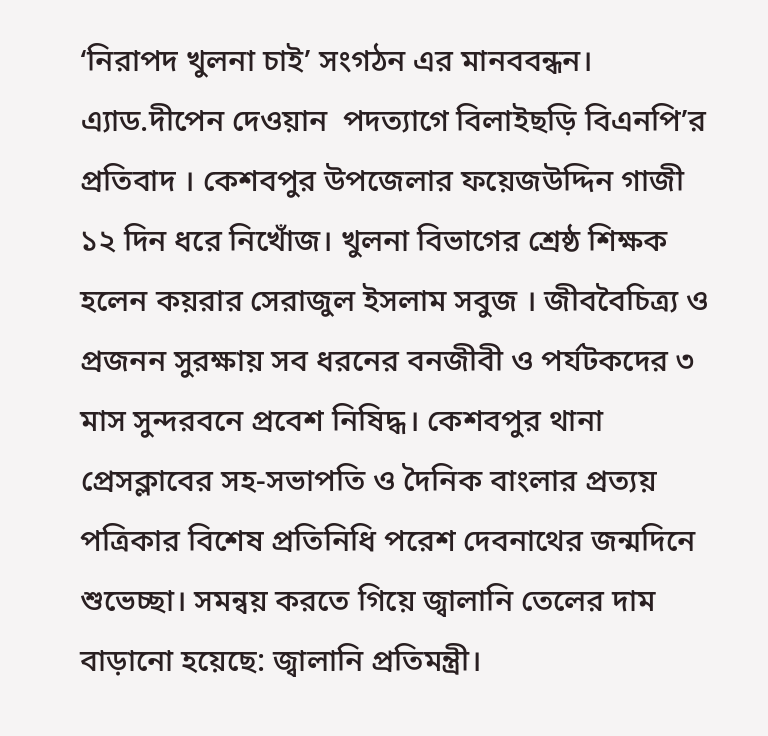‘নিরাপদ খুলনা চাই’ সংগঠন এর মানববন্ধন। এ্যাড.দীপেন দেওয়ান  পদত্যাগে বিলাইছড়ি বিএনপি’র প্রতিবাদ । কেশবপুর উপজেলার ফয়েজউদ্দিন গাজী ১২ দিন ধরে নিখোঁজ। খুলনা বিভাগের শ্রেষ্ঠ শিক্ষক হলেন কয়রার সেরাজুল ইসলাম সবুজ । জীববৈচিত্র্য ও প্রজনন সুরক্ষায় সব ধরনের বনজীবী ও পর্যটকদের ৩ মাস সুন্দরবনে প্রবেশ নিষিদ্ধ। কেশবপুর থানা প্রেসক্লাবের সহ-সভাপতি ও দৈনিক বাংলার প্রত্যয় পত্রিকার বিশেষ প্রতিনিধি পরেশ দেবনাথের জন্মদিনে শুভেচ্ছা। সমন্বয় করতে গিয়ে জ্বালানি তেলের দাম বাড়ানো হয়েছে: জ্বালানি প্রতিমন্ত্রী।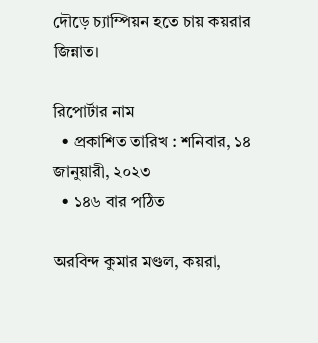দৌড়ে চ্যাম্পিয়ন হতে চায় কয়রার জিন্নাত।

রিপোর্টার নাম
  • প্রকাশিত তারিখ : শনিবার, ১৪ জানুয়ারী, ২০২৩
  • ১৪৬ বার পঠিত

অরবিন্দ কুমার মণ্ডল, কয়রা,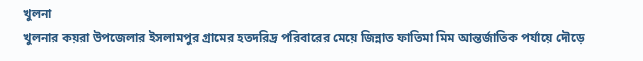খুলনা
খুলনার কয়রা উপজেলার ইসলামপুর গ্রামের হতদরিদ্র পরিবারের মেয়ে জিন্নাত ফাতিমা মিম আন্তর্জাতিক পর্যায়ে দৌড়ে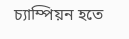চ্যাম্পিয়ন হতে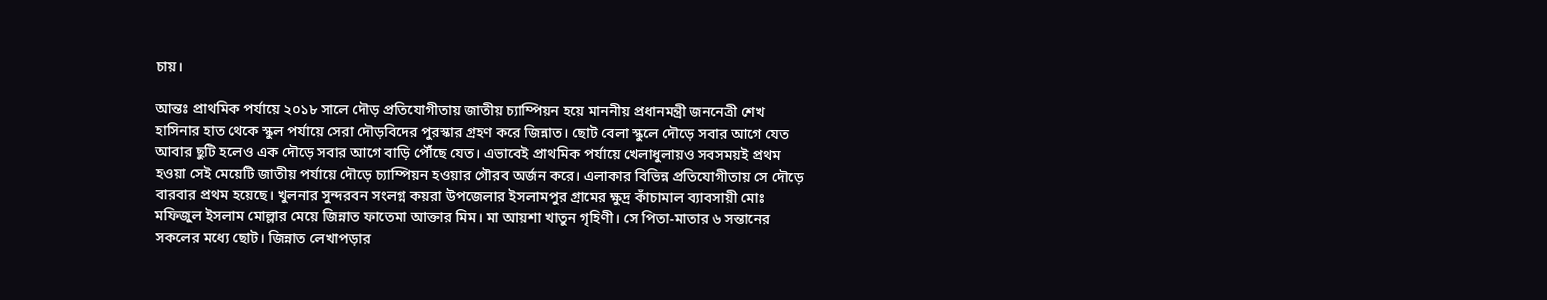চায়।

আন্তঃ প্রাথমিক পর্যায়ে ২০১৮ সালে দৌড় প্রতিযোগীতায় জাতীয় চ্যাম্পিয়ন হয়ে মাননীয় প্রধানমন্ত্রী জননেত্রী শেখ হাসিনার হাত থেকে স্কুল পর্যায়ে সেরা দৌড়বিদের পুরস্কার গ্রহণ করে জিন্নাত। ছোট বেলা স্কুলে দৌড়ে সবার আগে যেত আবার ছুটি হলেও এক দৌড়ে সবার আগে বাড়ি পৌঁছে যেত। এভাবেই প্রাথমিক পর্যায়ে খেলাধুলায়ও সবসময়ই প্রথম হওয়া সেই মেয়েটি জাতীয় পর্যায়ে দৌড়ে চ্যাম্পিয়ন হওয়ার গৌরব অর্জন করে। এলাকার বিভিন্ন প্রতিযোগীতায় সে দৌড়ে বারবার প্রথম হয়েছে। খুলনার সুন্দরবন সংলগ্ন কয়রা উপজেলার ইসলামপুর গ্রামের ক্ষুদ্র কাঁচামাল ব্যাবসায়ী মোঃ মফিজুল ইসলাম মোল্লার মেয়ে জিন্নাত ফাতেমা আক্তার মিম। মা আয়শা খাতুন গৃহিণী। সে পিতা-মাতার ৬ সন্তানের সকলের মধ্যে ছোট। জিন্নাত লেখাপড়ার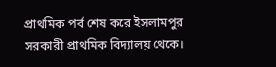প্রাথমিক পর্ব শেষ করে ইসলামপুর সরকারী প্রাথমিক বিদ্যালয় থেকে।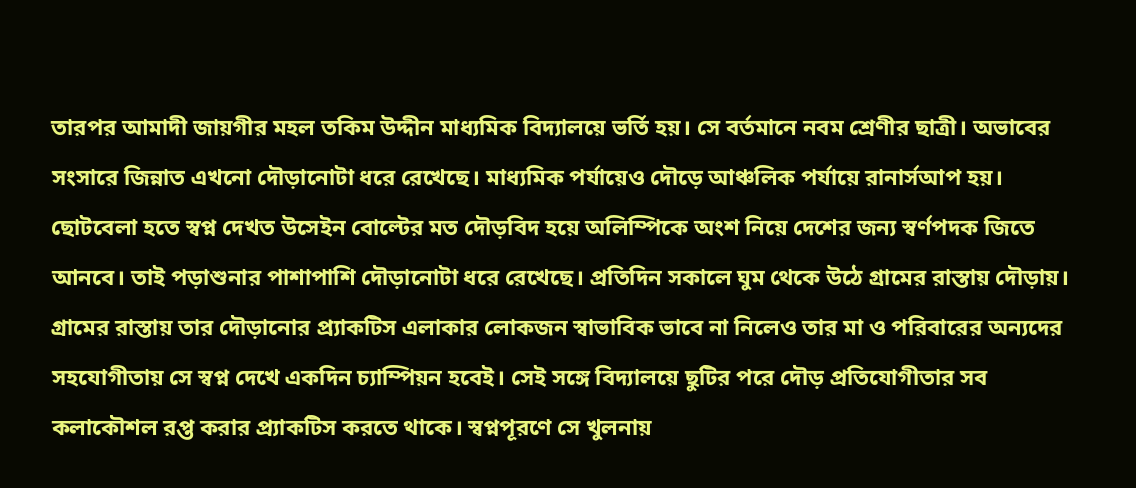তারপর আমাদী জায়গীর মহল তকিম উদ্দীন মাধ্যমিক বিদ্যালয়ে ভর্তি হয়। সে বর্তমানে নবম শ্রেণীর ছাত্রী। অভাবের সংসারে জিন্নাত এখনো দৌড়ানোটা ধরে রেখেছে। মাধ্যমিক পর্যায়েও দৌড়ে আঞ্চলিক পর্যায়ে রানার্সআপ হয়। ছোটবেলা হতে স্বপ্ন দেখত উসেইন বোল্টের মত দৌড়বিদ হয়ে অলিম্পিকে অংশ নিয়ে দেশের জন্য স্বর্ণপদক জিতে আনবে। তাই পড়াশুনার পাশাপাশি দৌড়ানোটা ধরে রেখেছে। প্রতিদিন সকালে ঘুম থেকে উঠে গ্রামের রাস্তায় দৌড়ায়। গ্রামের রাস্তায় তার দৌড়ানোর প্র্যাকটিস এলাকার লোকজন স্বাভাবিক ভাবে না নিলেও তার মা ও পরিবারের অন্যদের সহযোগীতায় সে স্বপ্ন দেখে একদিন চ্যাম্পিয়ন হবেই। সেই সঙ্গে বিদ্যালয়ে ছুটির পরে দৌড় প্রতিযোগীতার সব কলাকৌশল রপ্ত করার প্র্যাকটিস করতে থাকে। স্বপ্নপূরণে সে খুলনায়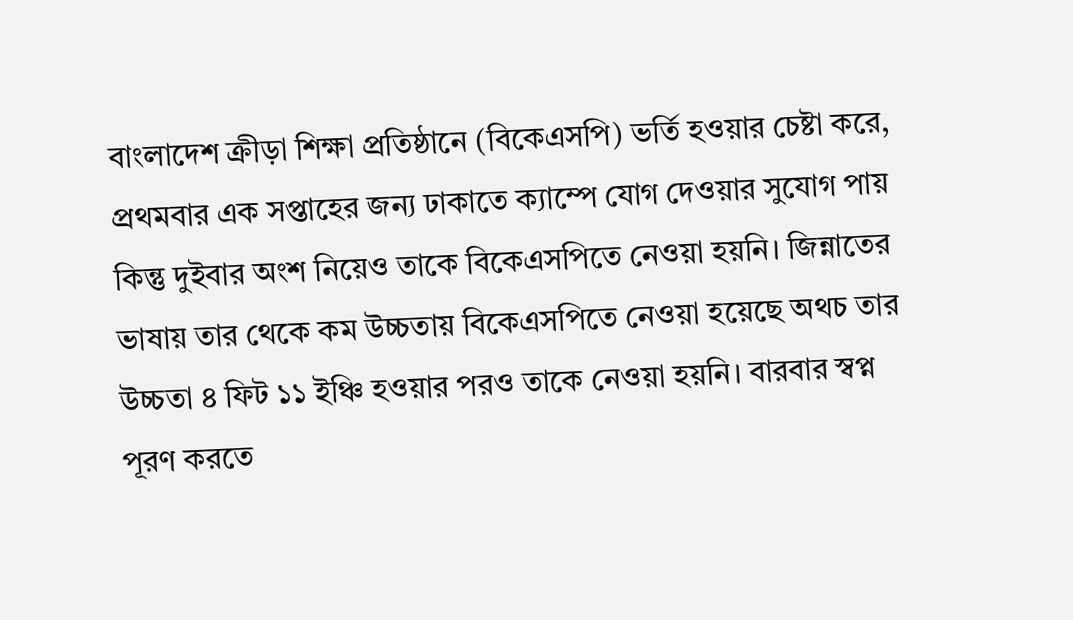বাংলাদেশ ক্রীড়া শিক্ষা প্রতিষ্ঠানে (বিকেএসপি) ভর্তি হওয়ার চেষ্টা করে, প্রথমবার এক সপ্তাহের জন্য ঢাকাতে ক্যাম্পে যোগ দেওয়ার সুযোগ পায় কিন্তু দুইবার অংশ নিয়েও তাকে বিকেএসপিতে নেওয়া হয়নি। জিন্নাতের ভাষায় তার থেকে কম উচ্চতায় বিকেএসপিতে নেওয়া হয়েছে অথচ তার উচ্চতা ৪ ফিট ১১ ইঞ্চি হওয়ার পরও তাকে নেওয়া হয়নি। বারবার স্বপ্ন পূরণ করতে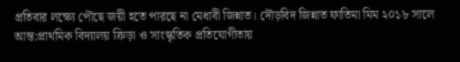প্রতিবার লক্ষ্যে পৌছে জয়ী হতে পারছে না মেধাবী জিন্নাত। দৌড়বিদ জিন্নাত ফাতিমা মিম ২০১৮ সালে আন্ত:প্রাথমিক বিদ্যালয় ক্রিড়া ও সাংস্কৃতিক প্রতিযোগীতায়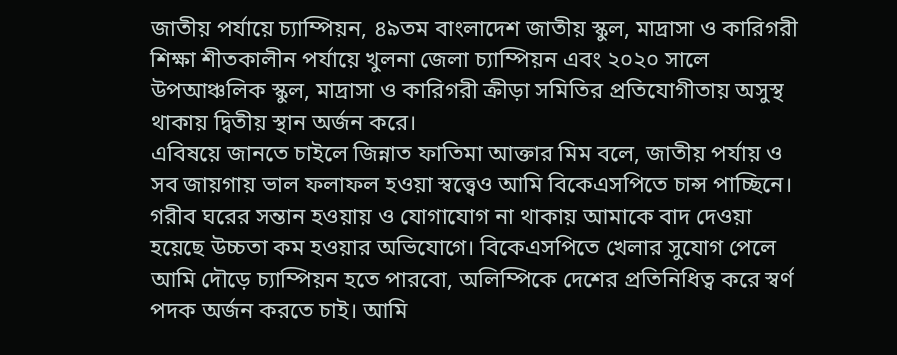জাতীয় পর্যায়ে চ্যাম্পিয়ন, ৪৯তম বাংলাদেশ জাতীয় স্কুল, মাদ্রাসা ও কারিগরী শিক্ষা শীতকালীন পর্যায়ে খুলনা জেলা চ্যাম্পিয়ন এবং ২০২০ সালে উপআঞ্চলিক স্কুল, মাদ্রাসা ও কারিগরী ক্রীড়া সমিতির প্রতিযোগীতায় অসুস্থ থাকায় দ্বিতীয় স্থান অর্জন করে।
এবিষয়ে জানতে চাইলে জিন্নাত ফাতিমা আক্তার মিম বলে, জাতীয় পর্যায় ও সব জায়গায় ভাল ফলাফল হওয়া স্বত্ত্বেও আমি বিকেএসপিতে চান্স পাচ্ছিনে। গরীব ঘরের সন্তান হওয়ায় ও যোগাযোগ না থাকায় আমাকে বাদ দেওয়া হয়েছে উচ্চতা কম হওয়ার অভিযোগে। বিকেএসপিতে খেলার সুযোগ পেলে আমি দৌড়ে চ্যাম্পিয়ন হতে পারবো, অলিম্পিকে দেশের প্রতিনিধিত্ব করে স্বর্ণ পদক অর্জন করতে চাই। আমি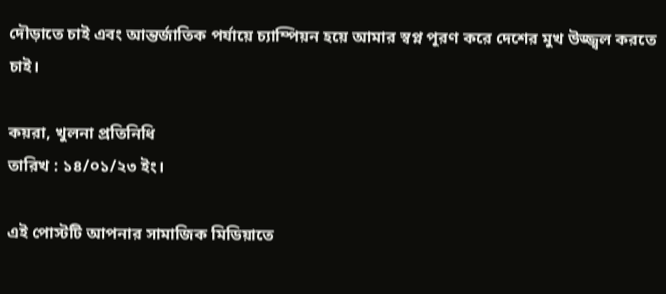দৌড়াতে চাই এবং আন্তর্জাতিক পর্যায়ে চ্যাম্পিয়ন হয়ে আমার স্বপ্ন পূরণ করে দেশের মুখ উজ্জ্বল করতে চাই।

কয়রা, খুলনা প্রতিনিধি
তারিখ : ১৪/০১/২৩ ইং।

এই পোস্টটি আপনার সামাজিক মিডিয়াতে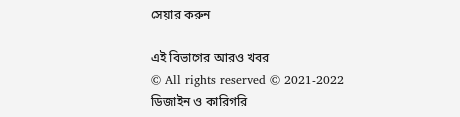সেয়ার করুন

এই বিভাগের আরও খবর
© All rights reserved © 2021-2022
ডিজাইন ও কারিগরি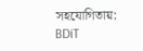সহযোগিতায়: BDiT